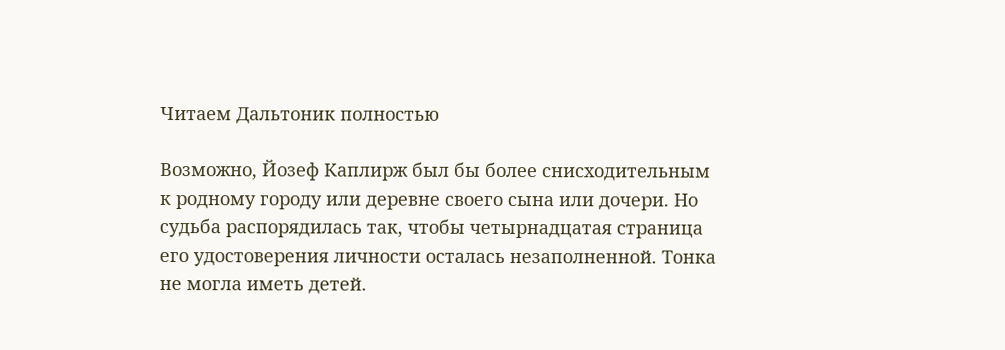Читаем Дальтоник полностью

Возможно, Йозеф Каплирж был бы более снисходительным к родному городу или деревне своего сына или дочери. Но судьба распорядилась так, чтобы четырнадцатая страница его удостоверения личности осталась незаполненной. Тонка не могла иметь детей.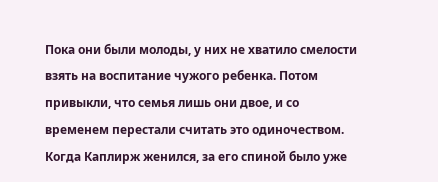Пока они были молоды, у них не хватило смелости взять на воспитание чужого ребенка. Потом привыкли, что семья лишь они двое, и со временем перестали считать это одиночеством. Когда Каплирж женился, за его спиной было уже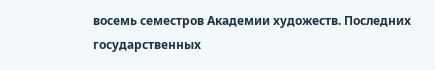восемь семестров Академии художеств. Последних государственных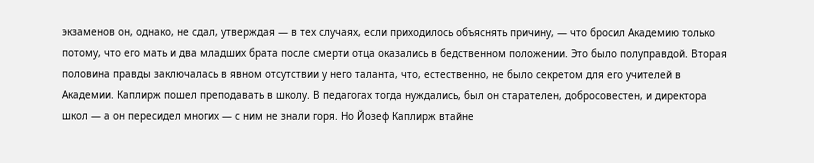экзаменов он, однако, не сдал, утверждая — в тех случаях, если приходилось объяснять причину, — что бросил Академию только потому, что его мать и два младших брата после смерти отца оказались в бедственном положении. Это было полуправдой. Вторая половина правды заключалась в явном отсутствии у него таланта, что, естественно, не было секретом для его учителей в Академии. Каплирж пошел преподавать в школу. В педагогах тогда нуждались, был он старателен, добросовестен, и директора школ — а он пересидел многих — с ним не знали горя. Но Йозеф Каплирж втайне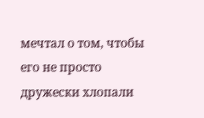мечтал о том, чтобы его не просто дружески хлопали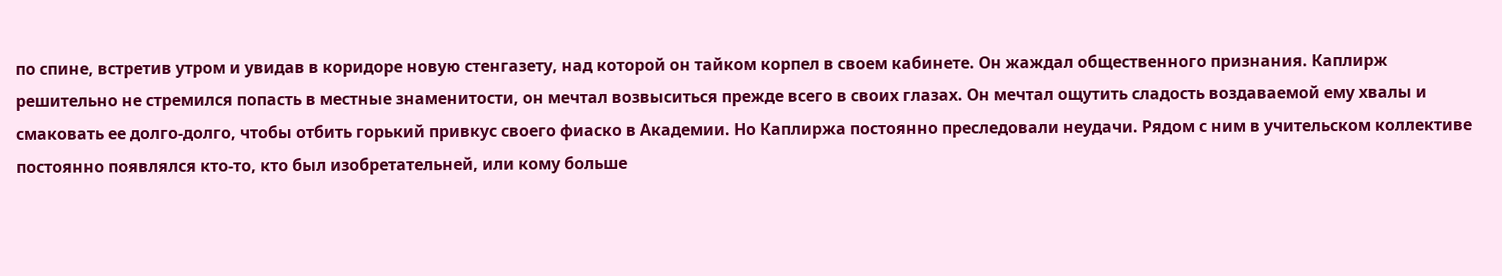по спине, встретив утром и увидав в коридоре новую стенгазету, над которой он тайком корпел в своем кабинете. Он жаждал общественного признания. Каплирж решительно не стремился попасть в местные знаменитости, он мечтал возвыситься прежде всего в своих глазах. Он мечтал ощутить сладость воздаваемой ему хвалы и смаковать ее долго-долго, чтобы отбить горький привкус своего фиаско в Академии. Но Каплиржа постоянно преследовали неудачи. Рядом с ним в учительском коллективе постоянно появлялся кто-то, кто был изобретательней, или кому больше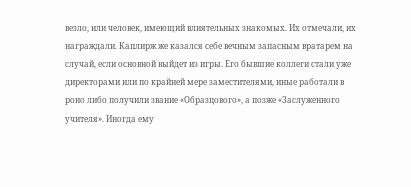везло, или человек, имеющий влиятельных знакомых. Их отмечали, их награждали. Каплирж же казался себе вечным запасным вратарем на случай, если основной выйдет из игры. Его бывшие коллеги стали уже директорами или по крайней мере заместителями, иные работали в роно либо получили звание «Образцового», а позже «Заслуженного учителя». Иногда ему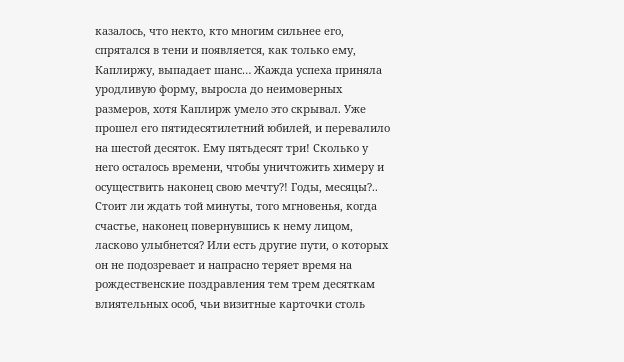казалось, что некто, кто многим сильнее его, спрятался в тени и появляется, как только ему, Каплиржу, выпадает шанс… Жажда успеха приняла уродливую форму, выросла до неимоверных размеров, хотя Каплирж умело это скрывал. Уже прошел его пятидесятилетний юбилей, и перевалило на шестой десяток. Ему пятьдесят три! Сколько у него осталось времени, чтобы уничтожить химеру и осуществить наконец свою мечту?! Годы, месяцы?.. Стоит ли ждать той минуты, того мгновенья, когда счастье, наконец повернувшись к нему лицом, ласково улыбнется? Или есть другие пути, о которых он не подозревает и напрасно теряет время на рождественские поздравления тем трем десяткам влиятельных особ, чьи визитные карточки столь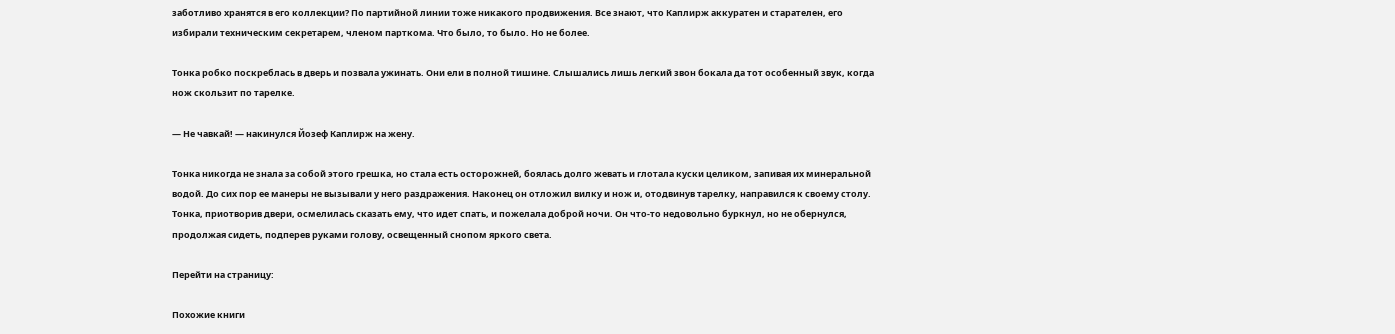заботливо хранятся в его коллекции? По партийной линии тоже никакого продвижения. Все знают, что Каплирж аккуратен и старателен, его избирали техническим секретарем, членом парткома. Что было, то было. Но не более.

Тонка робко поскреблась в дверь и позвала ужинать. Они ели в полной тишине. Слышались лишь легкий звон бокала да тот особенный звук, когда нож скользит по тарелке.

— Не чавкай! — накинулся Йозеф Каплирж на жену.

Тонка никогда не знала за собой этого грешка, но стала есть осторожней, боялась долго жевать и глотала куски целиком, запивая их минеральной водой. До сих пор ее манеры не вызывали у него раздражения. Наконец он отложил вилку и нож и, отодвинув тарелку, направился к своему столу. Тонка, приотворив двери, осмелилась сказать ему, что идет спать, и пожелала доброй ночи. Он что-то недовольно буркнул, но не обернулся, продолжая сидеть, подперев руками голову, освещенный снопом яркого света.

Перейти на страницу:

Похожие книги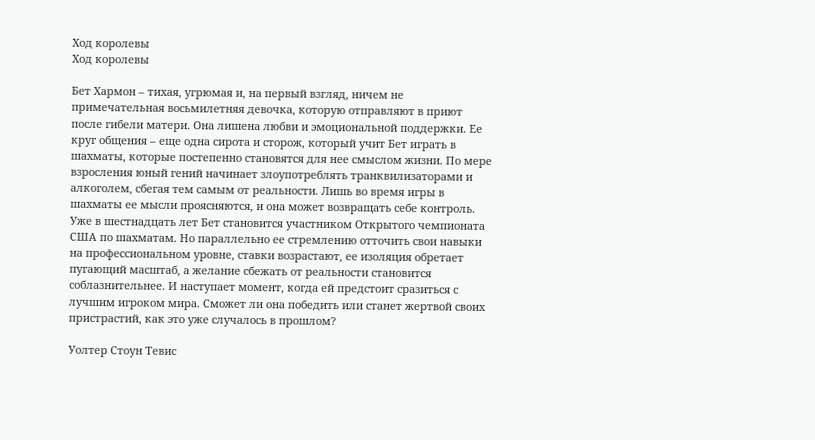Ход королевы
Ход королевы

Бет Хармон – тихая, угрюмая и, на первый взгляд, ничем не примечательная восьмилетняя девочка, которую отправляют в приют после гибели матери. Она лишена любви и эмоциональной поддержки. Ее круг общения – еще одна сирота и сторож, который учит Бет играть в шахматы, которые постепенно становятся для нее смыслом жизни. По мере взросления юный гений начинает злоупотреблять транквилизаторами и алкоголем, сбегая тем самым от реальности. Лишь во время игры в шахматы ее мысли проясняются, и она может возвращать себе контроль. Уже в шестнадцать лет Бет становится участником Открытого чемпионата США по шахматам. Но параллельно ее стремлению отточить свои навыки на профессиональном уровне, ставки возрастают, ее изоляция обретает пугающий масштаб, а желание сбежать от реальности становится соблазнительнее. И наступает момент, когда ей предстоит сразиться с лучшим игроком мира. Сможет ли она победить или станет жертвой своих пристрастий, как это уже случалось в прошлом?

Уолтер Стоун Тевис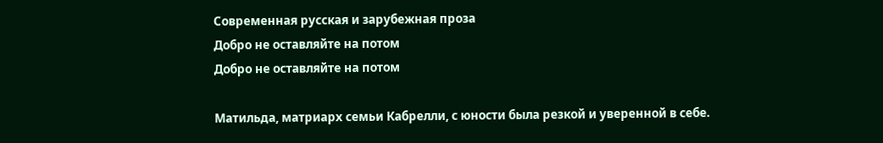Современная русская и зарубежная проза
Добро не оставляйте на потом
Добро не оставляйте на потом

Матильда, матриарх семьи Кабрелли, с юности была резкой и уверенной в себе.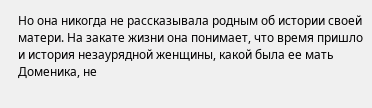Но она никогда не рассказывала родным об истории своей матери. На закате жизни она понимает, что время пришло и история незаурядной женщины, какой была ее мать Доменика, не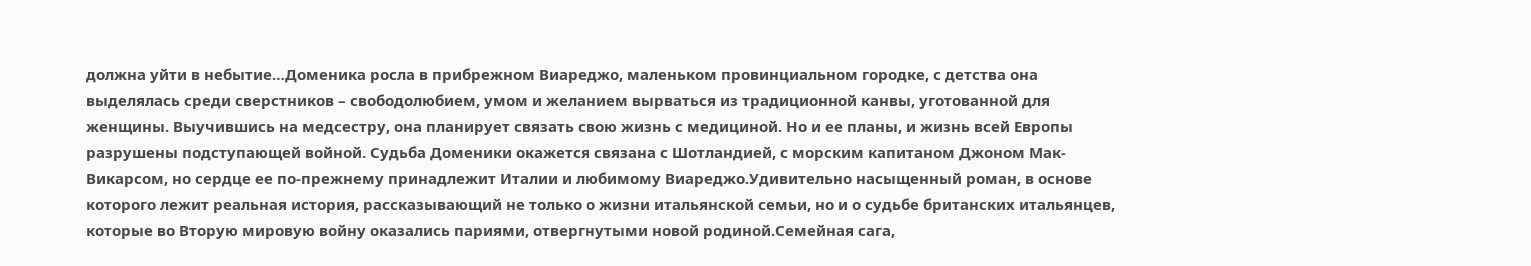должна уйти в небытие…Доменика росла в прибрежном Виареджо, маленьком провинциальном городке, с детства она выделялась среди сверстников – свободолюбием, умом и желанием вырваться из традиционной канвы, уготованной для женщины. Выучившись на медсестру, она планирует связать свою жизнь с медициной. Но и ее планы, и жизнь всей Европы разрушены подступающей войной. Судьба Доменики окажется связана с Шотландией, с морским капитаном Джоном Мак-Викарсом, но сердце ее по-прежнему принадлежит Италии и любимому Виареджо.Удивительно насыщенный роман, в основе которого лежит реальная история, рассказывающий не только о жизни итальянской семьи, но и о судьбе британских итальянцев, которые во Вторую мировую войну оказались париями, отвергнутыми новой родиной.Семейная сага,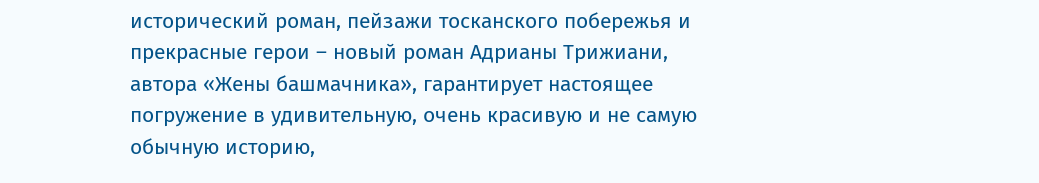исторический роман, пейзажи тосканского побережья и прекрасные герои – новый роман Адрианы Трижиани, автора «Жены башмачника», гарантирует настоящее погружение в удивительную, очень красивую и не самую обычную историю,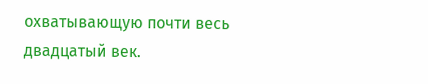охватывающую почти весь двадцатый век.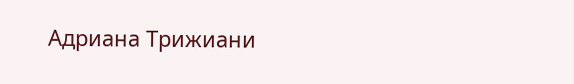Адриана Трижиани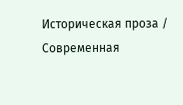Историческая проза / Современная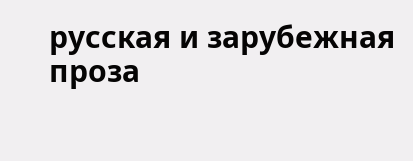русская и зарубежная проза